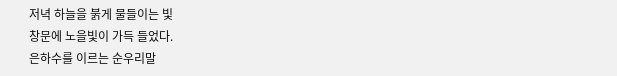저녁 하늘을 붉게 물들이는 빛
창문에 노을빛이 가득 들었다.
은하수를 이르는 순우리말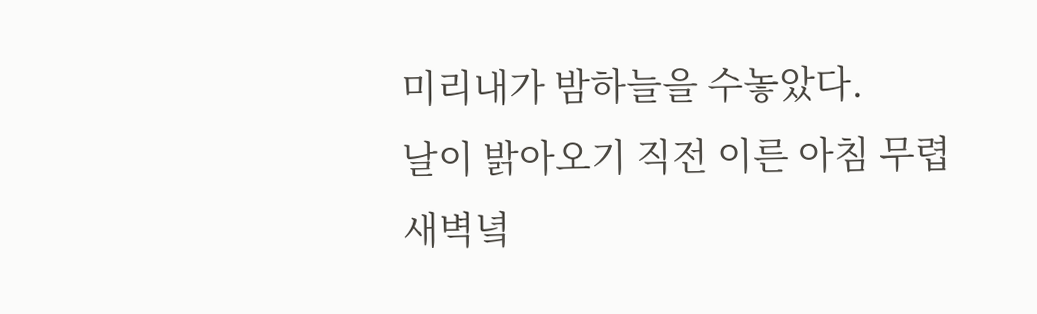미리내가 밤하늘을 수놓았다.
날이 밝아오기 직전 이른 아침 무렵
새벽녘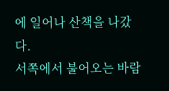에 일어나 산책을 나갔다.
서쪽에서 불어오는 바람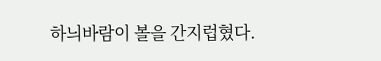하늬바람이 볼을 간지럽혔다.